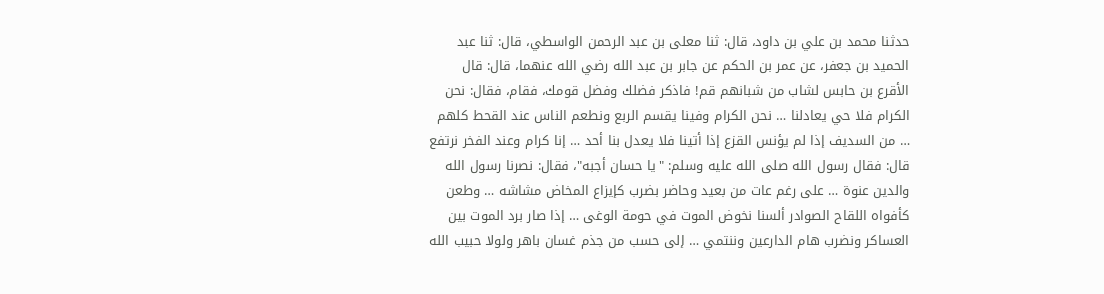حدثنا محمد بن علي بن داود، قال: ثنا معلى بن عبد الرحمن الواسطي، قال: ثنا عبد الحميد بن جعفر، عن عمر بن الحكم عن جابر بن عبد الله رضي الله عنهما، قال: قال الأقرع بن حابس لشاب من شبانهم قم! فاذكر فضلك وفضل قومك، فقام، فقال: نحن الكرام فلا حي يعادلنا … نحن الكرام وفينا يقسم الربع ونطعم الناس عند القحط كلهم … من السديف إذا لم يؤنس القزع إذا أتينا فلا يعدل بنا أحد … إنا كرام وعند الفخر نرتفع قال: فقال رسول الله صلى الله عليه وسلم: "يا حسان أجبه"، فقال: نصرنا رسول الله والدين عنوة … على رغم عات من بعيد وحاضر بضرب كإيزاع المخاض مشاشه … وطعن كأفواه اللقاح الصوادر ألسنا نخوض الموت في حومة الوغى … إذا صار برد الموت بين العساكر ونضرب هام الدارعين وننتمي … إلى حسب من جذم غسان باهر ولولا حبيب الله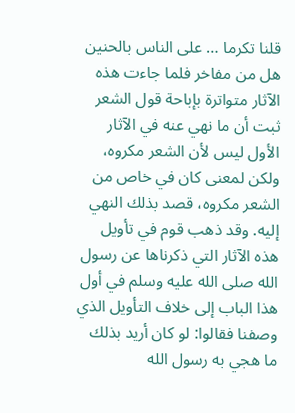قلنا تكرما … على الناس بالحنين هل من مفاخر فلما جاءت هذه الآثار متواترة بإباحة قول الشعر ثبت أن ما نهي عنه في الآثار الأول ليس لأن الشعر مكروه، ولكن لمعنى كان في خاص من الشعر مكروه، قصد بذلك النهي إليه. وقد ذهب قوم في تأويل هذه الآثار التي ذكرناها عن رسول الله صلى الله عليه وسلم في أول هذا الباب إلى خلاف التأويل الذي وصفنا فقالوا: لو كان أريد بذلك ما هجي به رسول الله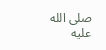صلى الله عليه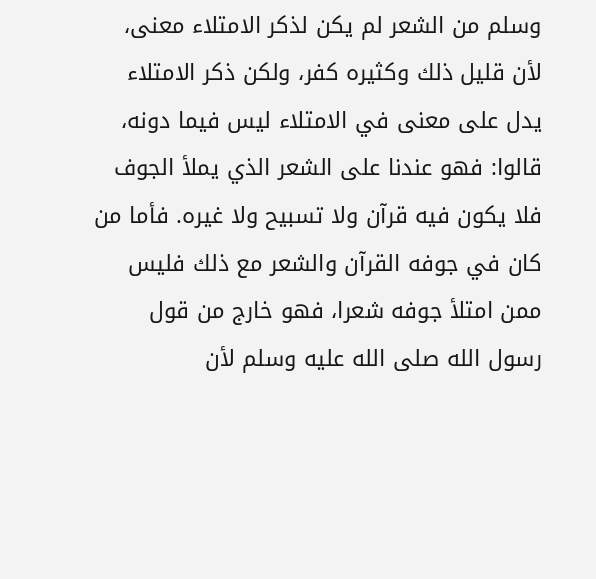وسلم من الشعر لم يكن لذكر الامتلاء معنى، لأن قليل ذلك وكثيره كفر، ولكن ذكر الامتلاء يدل على معنى في الامتلاء ليس فيما دونه، قالوا: فهو عندنا على الشعر الذي يملأ الجوف فلا يكون فيه قرآن ولا تسبيح ولا غيره. فأما من كان في جوفه القرآن والشعر مع ذلك فليس ممن امتلأ جوفه شعرا، فهو خارج من قول رسول الله صلى الله عليه وسلم لأن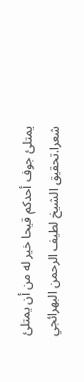يمتلئ جوف أحدكم قيحا خير له من أن يمتلئ شعرا.تحقيق الشيخ لطيف الرحمن البهرائجي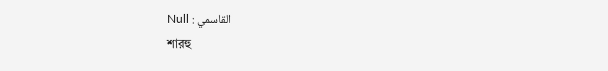القاسمي : Null
শারহু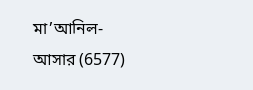মা’আনিল-আসার (6577)